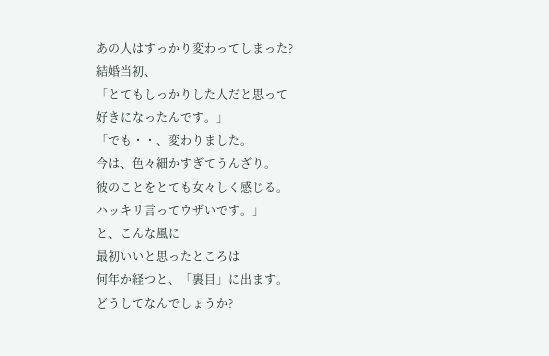あの人はすっかり変わってしまった?
結婚当初、
「とてもしっかりした人だと思って
好きになったんです。」
「でも・・、変わりました。
今は、色々細かすぎてうんざり。
彼のことをとても女々しく感じる。
ハッキリ言ってウザいです。」
と、こんな風に
最初いいと思ったところは
何年か経つと、「裏目」に出ます。
どうしてなんでしょうか?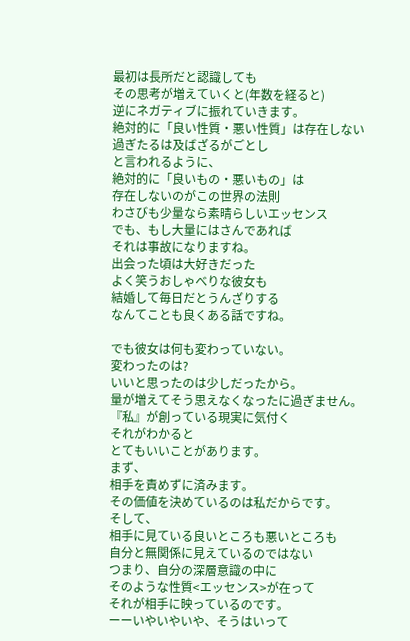最初は長所だと認識しても
その思考が増えていくと(年数を経ると)
逆にネガティブに振れていきます。
絶対的に「良い性質・悪い性質」は存在しない
過ぎたるは及ばざるがごとし
と言われるように、
絶対的に「良いもの・悪いもの」は
存在しないのがこの世界の法則
わさびも少量なら素晴らしいエッセンス
でも、もし大量にはさんであれば
それは事故になりますね。
出会った頃は大好きだった
よく笑うおしゃべりな彼女も
結婚して毎日だとうんざりする
なんてことも良くある話ですね。

でも彼女は何も変わっていない。
変わったのは?
いいと思ったのは少しだったから。
量が増えてそう思えなくなったに過ぎません。
『私』が創っている現実に気付く
それがわかると
とてもいいことがあります。
まず、
相手を責めずに済みます。
その価値を決めているのは私だからです。
そして、
相手に見ている良いところも悪いところも
自分と無関係に見えているのではない
つまり、自分の深層意識の中に
そのような性質<エッセンス>が在って
それが相手に映っているのです。
ーーいやいやいや、そうはいって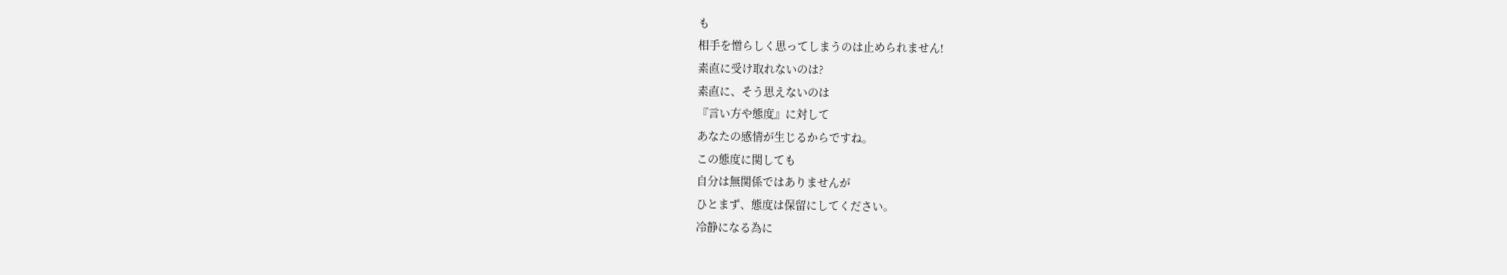も
相手を憎らしく思ってしまうのは止められません!
素直に受け取れないのは?
素直に、そう思えないのは
『言い方や態度』に対して
あなたの感情が生じるからですね。
この態度に関しても
自分は無関係ではありませんが
ひとまず、態度は保留にしてください。
冷静になる為に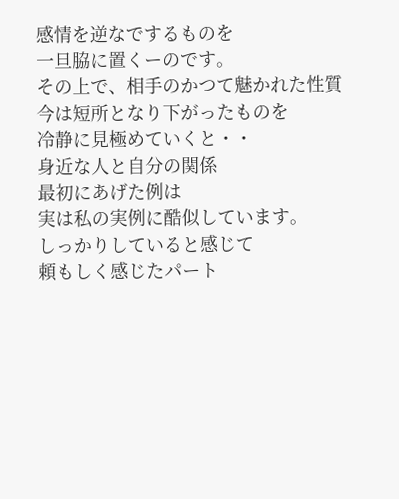感情を逆なでするものを
一旦脇に置くーのです。
その上で、相手のかつて魅かれた性質
今は短所となり下がったものを
冷静に見極めていくと・・
身近な人と自分の関係
最初にあげた例は
実は私の実例に酷似しています。
しっかりしていると感じて
頼もしく感じたパート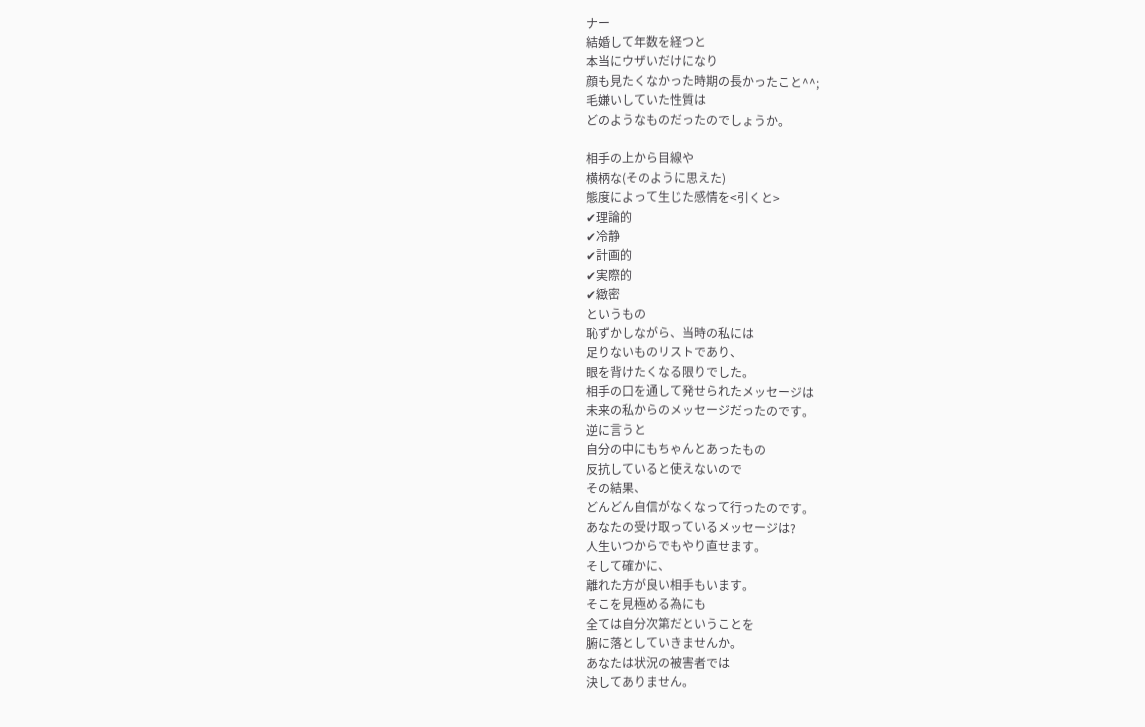ナー
結婚して年数を経つと
本当にウザいだけになり
顔も見たくなかった時期の長かったこと^^;
毛嫌いしていた性質は
どのようなものだったのでしょうか。

相手の上から目線や
横柄な(そのように思えた)
態度によって生じた感情を<引くと>
✔理論的
✔冷静
✔計画的
✔実際的
✔緻密
というもの
恥ずかしながら、当時の私には
足りないものリストであり、
眼を背けたくなる限りでした。
相手の口を通して発せられたメッセージは
未来の私からのメッセージだったのです。
逆に言うと
自分の中にもちゃんとあったもの
反抗していると使えないので
その結果、
どんどん自信がなくなって行ったのです。
あなたの受け取っているメッセージは?
人生いつからでもやり直せます。
そして確かに、
離れた方が良い相手もいます。
そこを見極める為にも
全ては自分次第だということを
腑に落としていきませんか。
あなたは状況の被害者では
決してありません。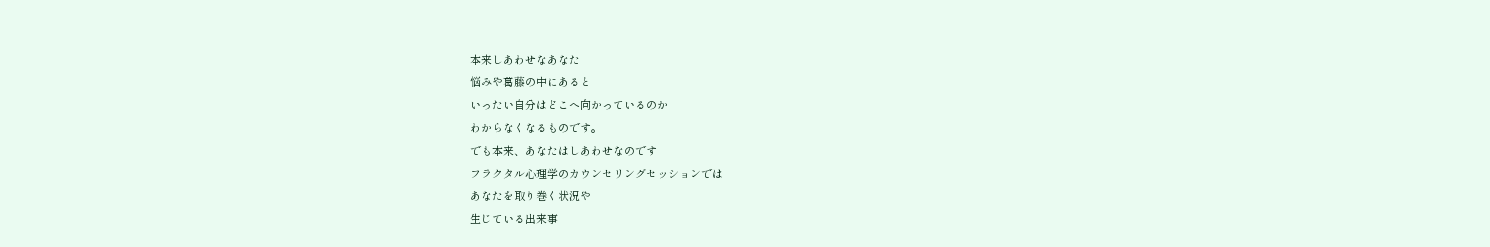本来しあわせなあなた
悩みや葛藤の中にあると
いったい自分はどこへ向かっているのか
わからなくなるものです。
でも本来、あなたはしあわせなのです
フラクタル心理学のカウンセリングセッションでは
あなたを取り巻く状況や
生じている出来事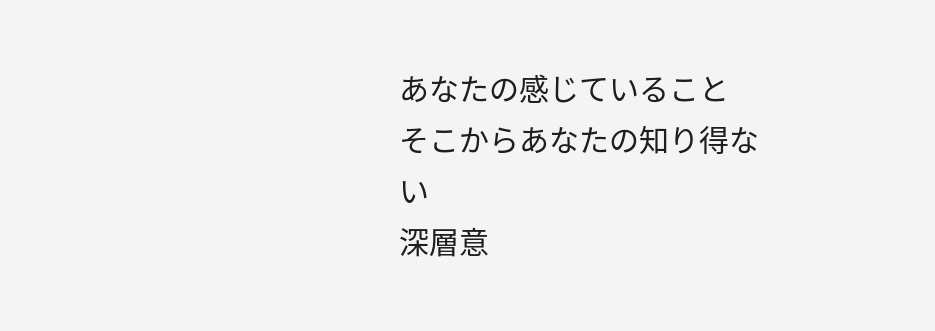あなたの感じていること
そこからあなたの知り得ない
深層意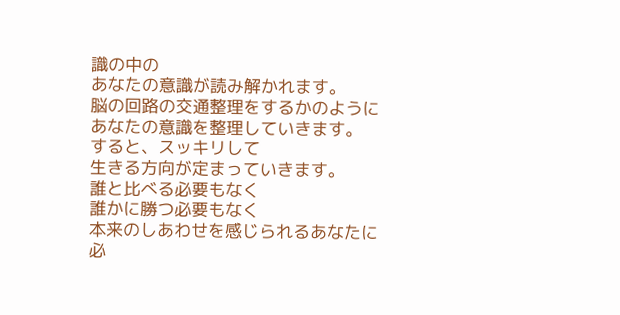識の中の
あなたの意識が読み解かれます。
脳の回路の交通整理をするかのように
あなたの意識を整理していきます。
すると、スッキリして
生きる方向が定まっていきます。
誰と比べる必要もなく
誰かに勝つ必要もなく
本来のしあわせを感じられるあなたに
必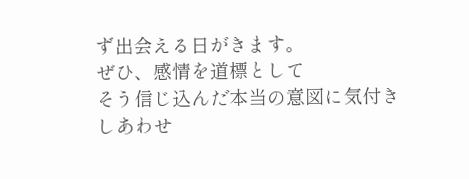ず出会える日がきます。
ぜひ、感情を道標として
そう信じ込んだ本当の意図に気付き
しあわせ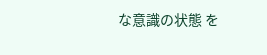な意識の状態 を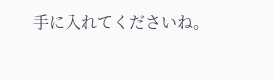手に入れてくださいね。